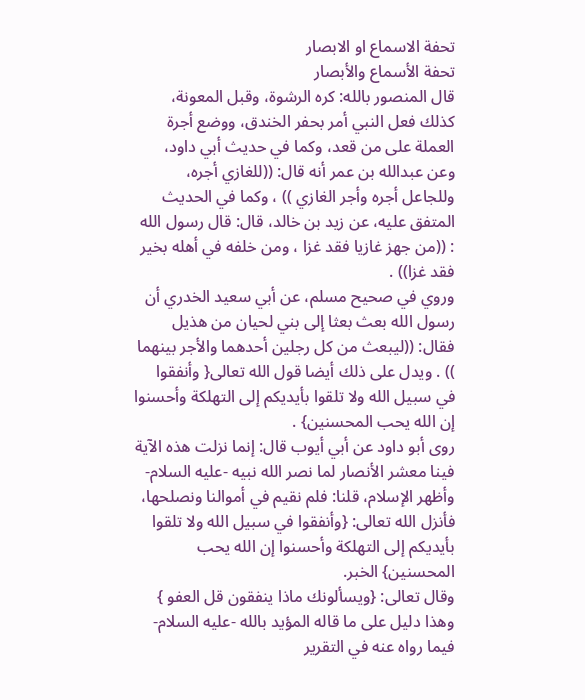تحفة الاسماع او الابصار
تحفة الأسماع والأبصار
قال المنصور بالله: كره الرشوة، وقبل المعونة، كذلك فعل النبي أمر بحفر الخندق، ووضع أجرة العملة على من قعد، وكما في حديث أبي داود، وعن عبدالله بن عمر أنه قال: ((للغازي أجره، وللجاعل أجره وأجر الغازي )) ، وكما في الحديث المتفق عليه، عن زيد بن خالد، قال: قال رسول الله : ((من جهز غازيا فقد غزا ، ومن خلفه في أهله بخير فقد غزا)) .
وروي في صحيح مسلم، عن أبي سعيد الخدري أن رسول الله بعث بعثا إلى بني لحيان من هذيل فقال: ((ليبعث من كل رجلين أحدهما والأجر بينهما )) . ويدل على ذلك أيضا قول الله تعالى{ وأنفقوا في سبيل الله ولا تلقوا بأيديكم إلى التهلكة وأحسنوا إن الله يحب المحسنين} .
روى أبو داود عن أبي أيوب قال: إنما نزلت هذه الآية فينا معشر الأنصار لما نصر الله نبيه -عليه السلام- وأظهر الإسلام، قلنا: فلم نقيم في أموالنا ونصلحها، فأنزل الله تعالى: {وأنفقوا في سبيل الله ولا تلقوا بأيديكم إلى التهلكة وأحسنوا إن الله يحب المحسنين} الخبر.
وقال تعالى: {ويسألونك ماذا ينفقون قل العفو } وهذا دليل على ما قاله المؤيد بالله -عليه السلام- فيما رواه عنه في التقرير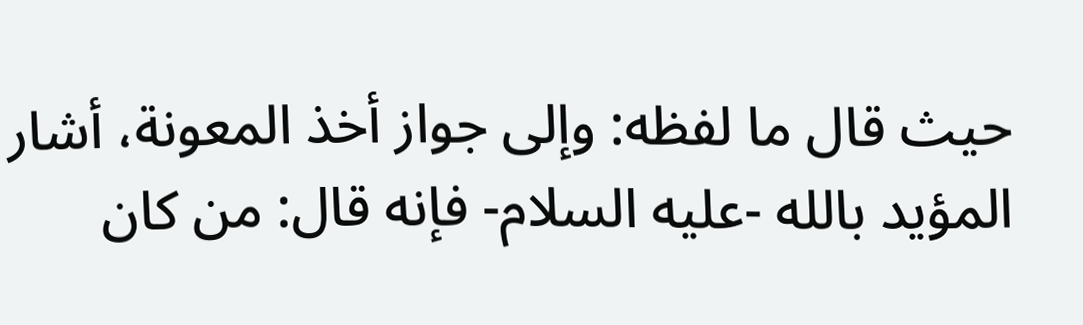حيث قال ما لفظه: وإلى جواز أخذ المعونة، أشار المؤيد بالله -عليه السلام- فإنه قال: من كان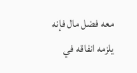معه فضل مال فإنه يلزمه انفاقه في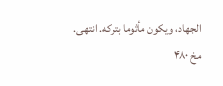الجهاد، ويكون مأثوما بتركه. انتهى.
مخ ۴۸۰